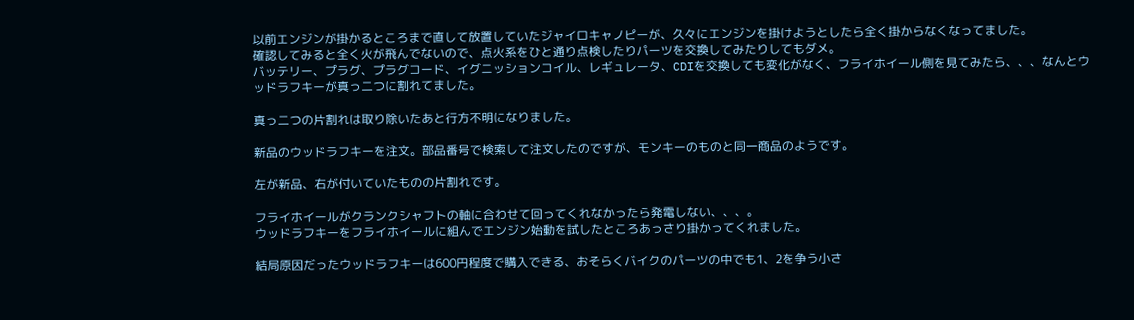以前エンジンが掛かるところまで直して放置していたジャイロキャノピーが、久々にエンジンを掛けようとしたら全く掛からなくなってました。
確認してみると全く火が飛んでないので、点火系をひと通り点検したりパーツを交換してみたりしてもダメ。
バッテリー、プラグ、プラグコード、イグニッションコイル、レギュレータ、CDIを交換しても変化がなく、フライホイール側を見てみたら、、、なんとウッドラフキーが真っ二つに割れてました。

真っ二つの片割れは取り除いたあと行方不明になりました。

新品のウッドラフキーを注文。部品番号で検索して注文したのですが、モンキーのものと同一商品のようです。

左が新品、右が付いていたものの片割れです。

フライホイールがクランクシャフトの軸に合わせて回ってくれなかったら発電しない、、、。
ウッドラフキーをフライホイールに組んでエンジン始動を試したところあっさり掛かってくれました。

結局原因だったウッドラフキーは600円程度で購入できる、おそらくバイクのパーツの中でも1、2を争う小さ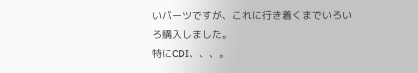いパーツですが、これに行き着くまでいろいろ購入しました。
特にCDI、、、。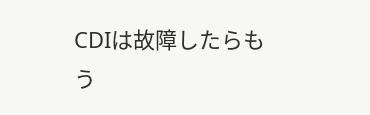CDIは故障したらもう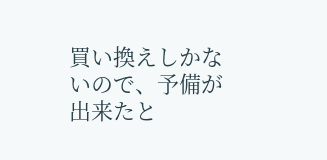買い換えしかないので、予備が出来たと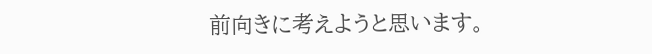前向きに考えようと思います。